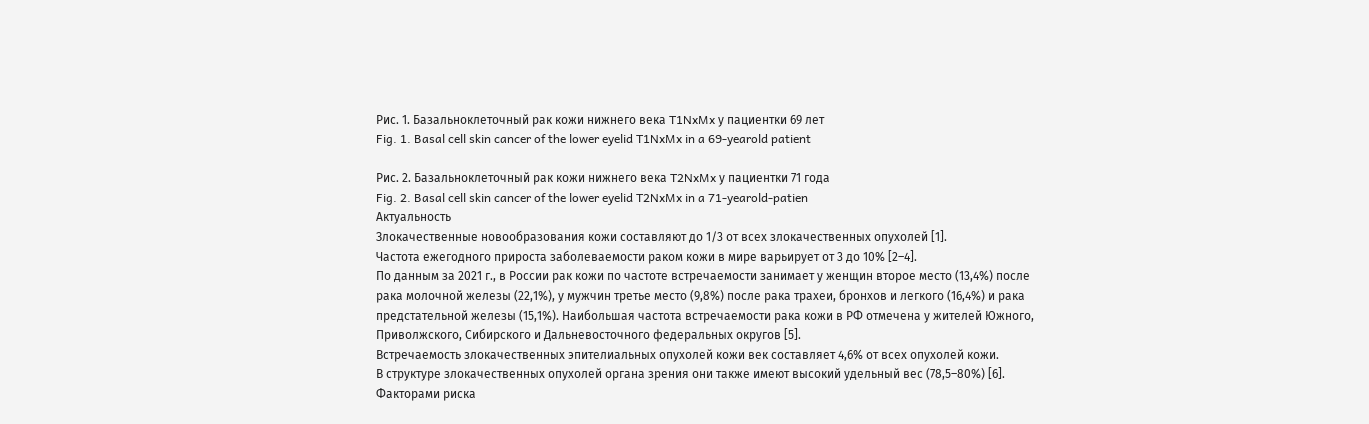Рис. 1. Базальноклеточный рак кожи нижнего века T1NxMx у пациентки 69 лет
Fig. 1. Basal cell skin cancer of the lower eyelid T1NxMx in a 69-yearold patient

Рис. 2. Базальноклеточный рак кожи нижнего века T2NxMx у пациентки 71 года
Fig. 2. Basal cell skin cancer of the lower eyelid T2NxMx in a 71-yearold-patien
Актуальность
Злокачественные новообразования кожи составляют до 1/3 от всех злокачественных опухолей [1].
Частота ежегодного прироста заболеваемости раком кожи в мире варьирует от 3 до 10% [2–4].
По данным за 2021 г., в России рак кожи по частоте встречаемости занимает у женщин второе место (13,4%) после рака молочной железы (22,1%), у мужчин третье место (9,8%) после рака трахеи, бронхов и легкого (16,4%) и рака предстательной железы (15,1%). Наибольшая частота встречаемости рака кожи в РФ отмечена у жителей Южного, Приволжского, Сибирского и Дальневосточного федеральных округов [5].
Встречаемость злокачественных эпителиальных опухолей кожи век составляет 4,6% от всех опухолей кожи.
В структуре злокачественных опухолей органа зрения они также имеют высокий удельный вес (78,5–80%) [6].
Факторами риска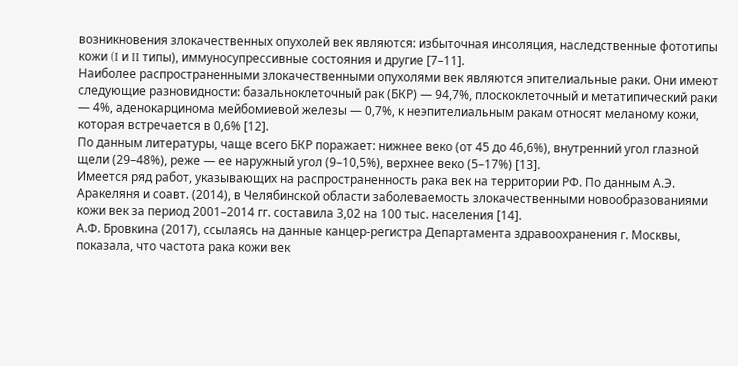возникновения злокачественных опухолей век являются: избыточная инсоляция, наследственные фототипы кожи (I и II типы), иммуносупрессивные состояния и другие [7–11].
Наиболее распространенными злокачественными опухолями век являются эпителиальные раки. Они имеют следующие разновидности: базальноклеточный рак (БКР) — 94,7%, плоскоклеточный и метатипический раки — 4%, аденокарцинома мейбомиевой железы — 0,7%, к неэпителиальным ракам относят меланому кожи, которая встречается в 0,6% [12].
По данным литературы, чаще всего БКР поражает: нижнее веко (от 45 до 46,6%), внутренний угол глазной щели (29–48%), реже — ее наружный угол (9–10,5%), верхнее веко (5–17%) [13].
Имеется ряд работ, указывающих на распространенность рака век на территории РФ. По данным А.Э. Аракеляня и соавт. (2014), в Челябинской области заболеваемость злокачественными новообразованиями кожи век за период 2001–2014 гг. составила 3,02 на 100 тыс. населения [14].
А.Ф. Бровкина (2017), ссылаясь на данные канцер-регистра Департамента здравоохранения г. Москвы, показала, что частота рака кожи век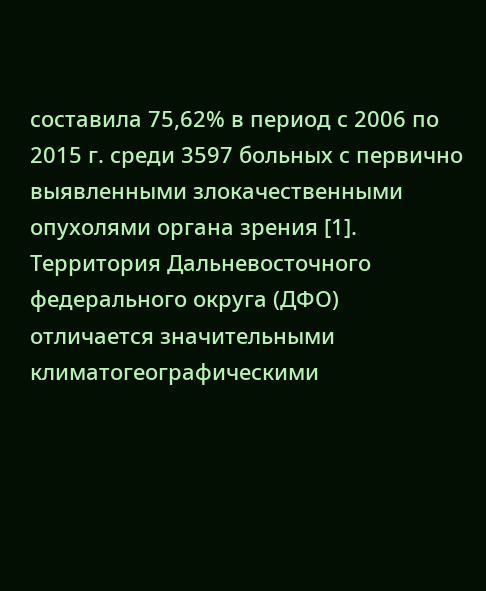составила 75,62% в период с 2006 по 2015 г. среди 3597 больных с первично выявленными злокачественными опухолями органа зрения [1].
Территория Дальневосточного федерального округа (ДФО) отличается значительными климатогеографическими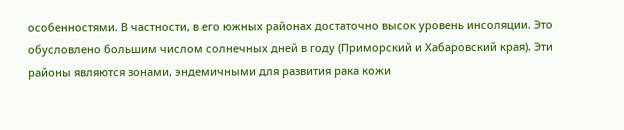особенностями. В частности, в его южных районах достаточно высок уровень инсоляции. Это обусловлено большим числом солнечных дней в году (Приморский и Хабаровский края). Эти районы являются зонами, эндемичными для развития рака кожи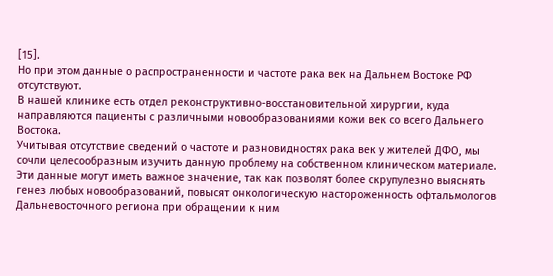[15].
Но при этом данные о распространенности и частоте рака век на Дальнем Востоке РФ отсутствуют.
В нашей клинике есть отдел реконструктивно-восстановительной хирургии, куда направляются пациенты с различными новообразованиями кожи век со всего Дальнего Востока.
Учитывая отсутствие сведений о частоте и разновидностях рака век у жителей ДФО, мы сочли целесообразным изучить данную проблему на собственном клиническом материале. Эти данные могут иметь важное значение, так как позволят более скрупулезно выяснять генез любых новообразований, повысят онкологическую настороженность офтальмологов Дальневосточного региона при обращении к ним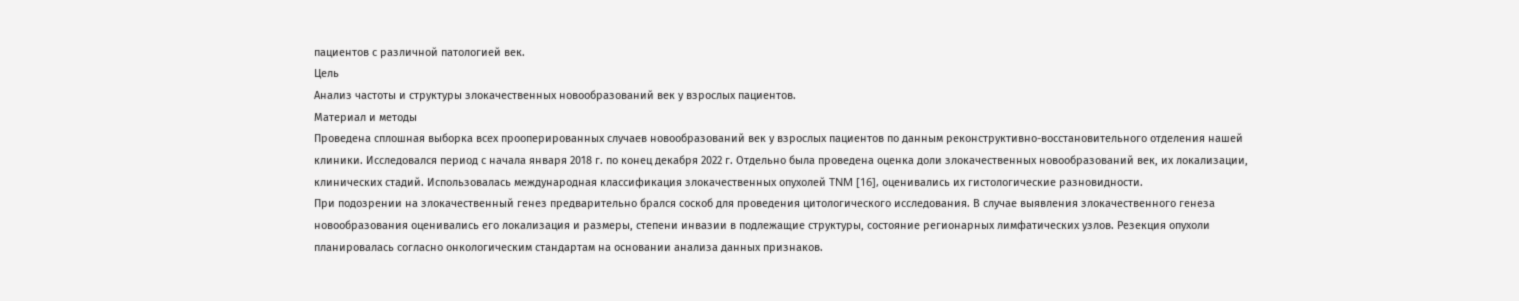пациентов с различной патологией век.
Цель
Анализ частоты и структуры злокачественных новообразований век у взрослых пациентов.
Материал и методы
Проведена сплошная выборка всех прооперированных случаев новообразований век у взрослых пациентов по данным реконструктивно-восстановительного отделения нашей клиники. Исследовался период с начала января 2018 г. по конец декабря 2022 г. Отдельно была проведена оценка доли злокачественных новообразований век, их локализации, клинических стадий. Использовалась международная классификация злокачественных опухолей TNM [16], оценивались их гистологические разновидности.
При подозрении на злокачественный генез предварительно брался соскоб для проведения цитологического исследования. В случае выявления злокачественного генеза новообразования оценивались его локализация и размеры, степени инвазии в подлежащие структуры, состояние регионарных лимфатических узлов. Резекция опухоли планировалась согласно онкологическим стандартам на основании анализа данных признаков.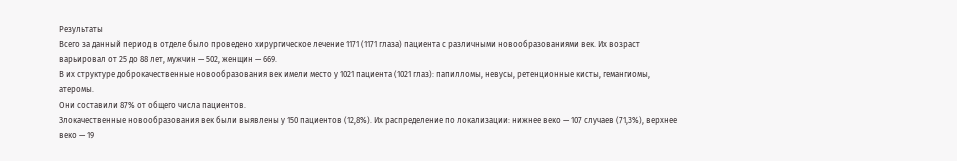Результаты
Всего за данный период в отделе было проведено хирургическое лечение 1171 (1171 глаза) пациента с различными новообразованиями век. Их возраст варьировал от 25 до 88 лет, мужчин — 502, женщин — 669.
В их структуре доброкачественные новообразования век имели место у 1021 пациента (1021 глаз): папилломы, невусы, ретенционные кисты, гемангиомы, атеромы.
Они составили 87% от общего числа пациентов.
Злокачественные новообразования век были выявлены у 150 пациентов (12,8%). Их распределение по локализации: нижнее веко — 107 случаев (71,3%), верхнее веко — 19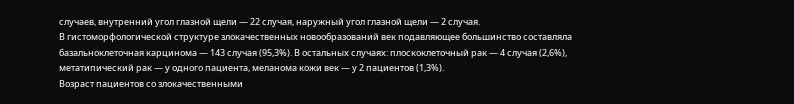случаев, внутренний угол глазной щели — 22 случая, наружный угол глазной щели — 2 случая.
В гистоморфологической структуре злокачественных новообразований век подавляющее большинство составляла базальноклеточная карцинома — 143 случая (95,3%). В остальных случаях: плоскоклеточный рак — 4 случая (2,6%), метатипический рак — у одного пациента, меланома кожи век — у 2 пациентов (1,3%).
Возраст пациентов со злокачественными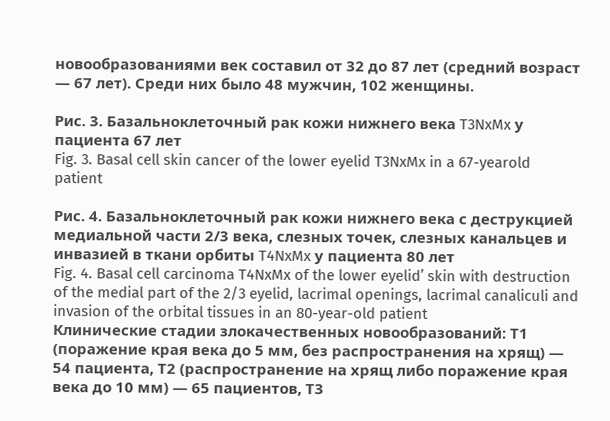новообразованиями век составил от 32 до 87 лет (средний возраст — 67 лет). Среди них было 48 мужчин, 102 женщины.

Рис. 3. Базальноклеточный рак кожи нижнего века T3NxMx у пациента 67 лет
Fig. 3. Basal cell skin cancer of the lower eyelid T3NxMx in a 67-yearold patient

Рис. 4. Базальноклеточный рак кожи нижнего века с деструкцией медиальной части 2/3 века, слезных точек, слезных канальцев и инвазией в ткани орбиты T4NxMx у пациента 80 лет
Fig. 4. Basal cell carcinoma T4NxMx of the lower eyelid’ skin with destruction of the medial part of the 2/3 eyelid, lacrimal openings, lacrimal canaliculi and invasion of the orbital tissues in an 80-year-old patient
Клинические стадии злокачественных новообразований: Т1 (поражение края века до 5 мм, без распространения на хрящ) — 54 пациента, Т2 (распространение на хрящ либо поражение края века до 10 мм) — 65 пациентов, Т3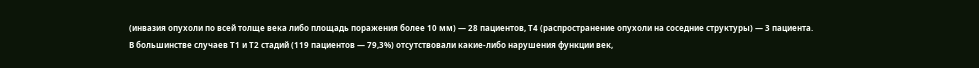(инвазия опухоли по всей толще века либо площадь поражения более 10 мм) — 28 пациентов, Т4 (распространение опухоли на соседние структуры) — 3 пациента.
В большинстве случаев Т1 и Т2 стадий (119 пациентов — 79,3%) отсутствовали какие-либо нарушения функции век,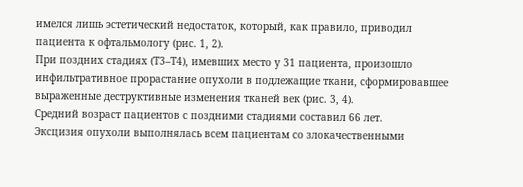имелся лишь эстетический недостаток, который, как правило, приводил пациента к офтальмологу (рис. 1, 2).
При поздних стадиях (Т3–Т4), имевших место у 31 пациента, произошло инфильтративное прорастание опухоли в подлежащие ткани, сформировавшее выраженные деструктивные изменения тканей век (рис. 3, 4).
Средний возраст пациентов с поздними стадиями составил 66 лет.
Эксцизия опухоли выполнялась всем пациентам со злокачественными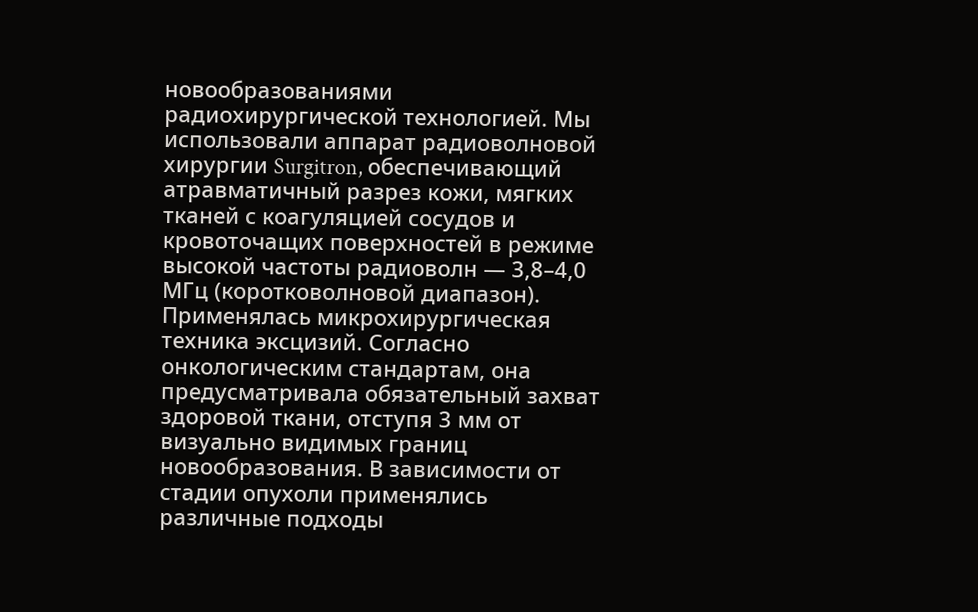новообразованиями радиохирургической технологией. Мы использовали аппарат радиоволновой хирургии Surgitron, обеспечивающий атравматичный разрез кожи, мягких тканей с коагуляцией сосудов и кровоточащих поверхностей в режиме высокой частоты радиоволн — 3,8–4,0 МГц (коротковолновой диапазон). Применялась микрохирургическая техника эксцизий. Согласно онкологическим стандартам, она предусматривала обязательный захват здоровой ткани, отступя 3 мм от визуально видимых границ новообразования. В зависимости от стадии опухоли применялись различные подходы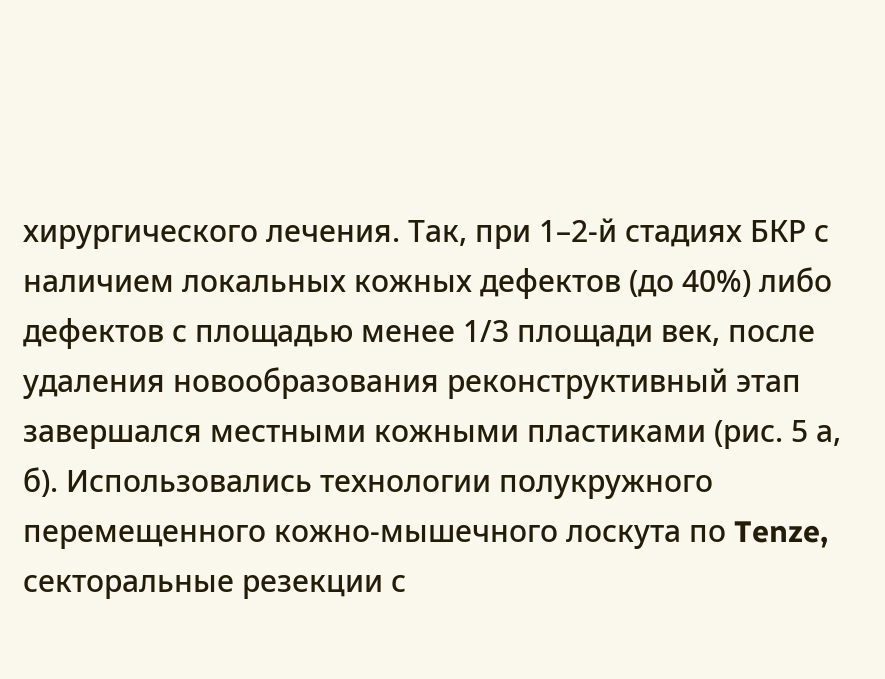хирургического лечения. Так, при 1–2-й стадиях БКР с наличием локальных кожных дефектов (до 40%) либо дефектов с площадью менее 1/3 площади век, после удаления новообразования реконструктивный этап завершался местными кожными пластиками (рис. 5 а, б). Использовались технологии полукружного перемещенного кожно-мышечного лоскута по Tenze, секторальные резекции с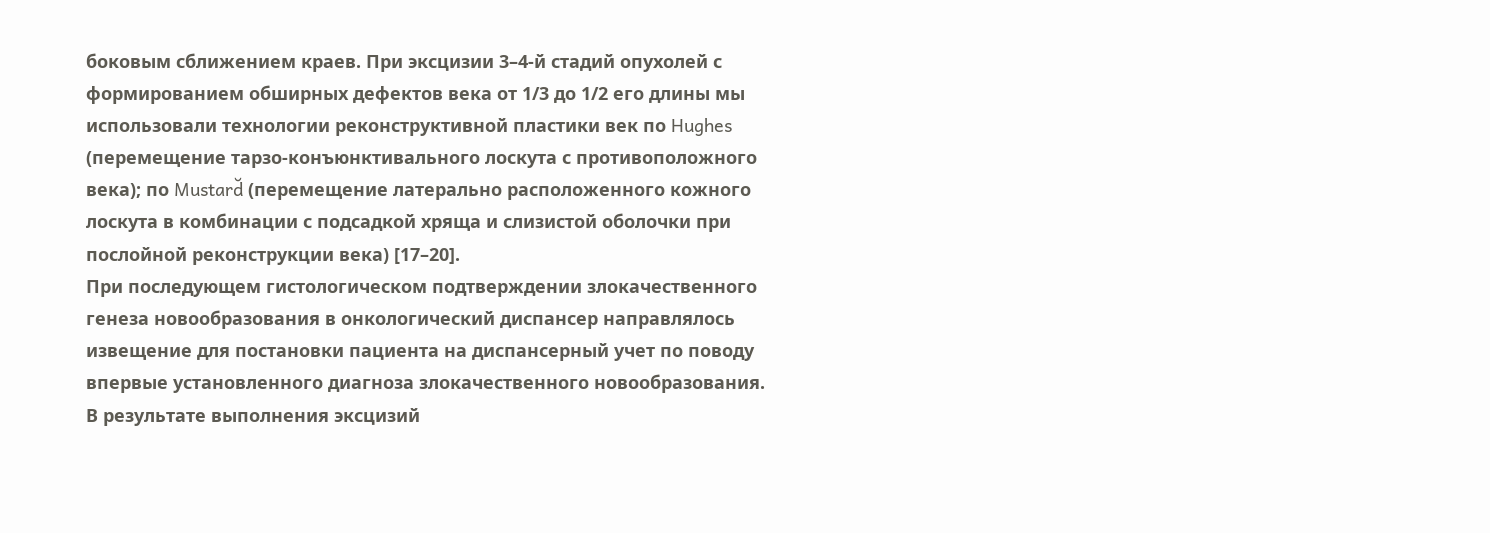боковым сближением краев. При эксцизии 3–4-й стадий опухолей с формированием обширных дефектов века от 1/3 до 1/2 его длины мы использовали технологии реконструктивной пластики век по Hughes (перемещение тарзо-конъюнктивального лоскута с противоположного века); по Mustard̆ (перемещение латерально расположенного кожного лоскута в комбинации с подсадкой хряща и слизистой оболочки при послойной реконструкции века) [17–20].
При последующем гистологическом подтверждении злокачественного генеза новообразования в онкологический диспансер направлялось извещение для постановки пациента на диспансерный учет по поводу впервые установленного диагноза злокачественного новообразования.
В результате выполнения эксцизий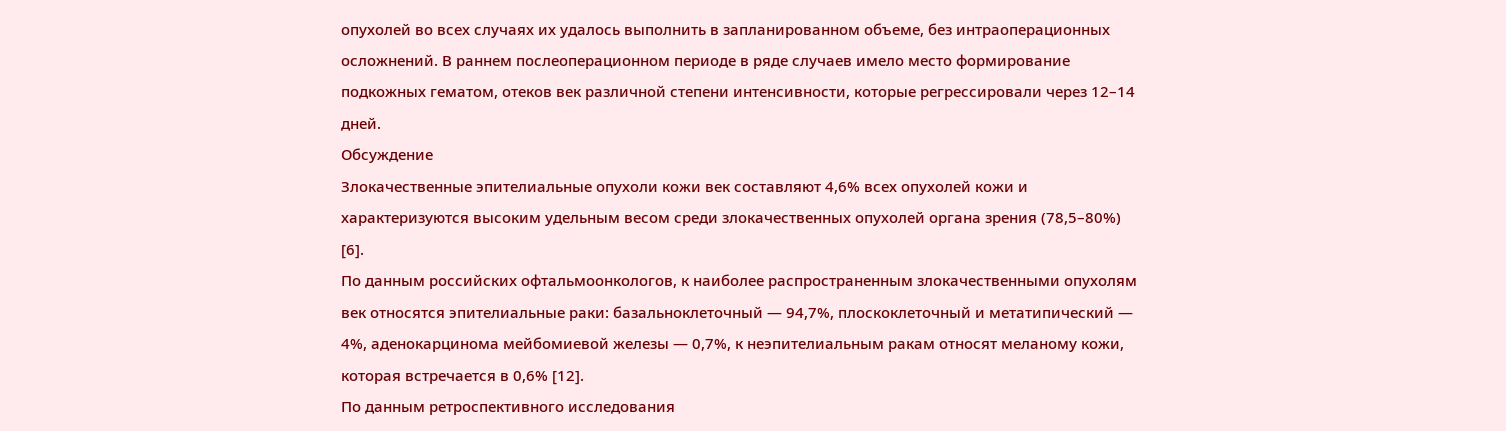опухолей во всех случаях их удалось выполнить в запланированном объеме, без интраоперационных осложнений. В раннем послеоперационном периоде в ряде случаев имело место формирование подкожных гематом, отеков век различной степени интенсивности, которые регрессировали через 12–14 дней.
Обсуждение
Злокачественные эпителиальные опухоли кожи век составляют 4,6% всех опухолей кожи и характеризуются высоким удельным весом среди злокачественных опухолей органа зрения (78,5–80%) [6].
По данным российских офтальмоонкологов, к наиболее распространенным злокачественными опухолям век относятся эпителиальные раки: базальноклеточный — 94,7%, плоскоклеточный и метатипический — 4%, аденокарцинома мейбомиевой железы — 0,7%, к неэпителиальным ракам относят меланому кожи, которая встречается в 0,6% [12].
По данным ретроспективного исследования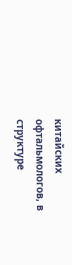китайских офтальмологов, в структуре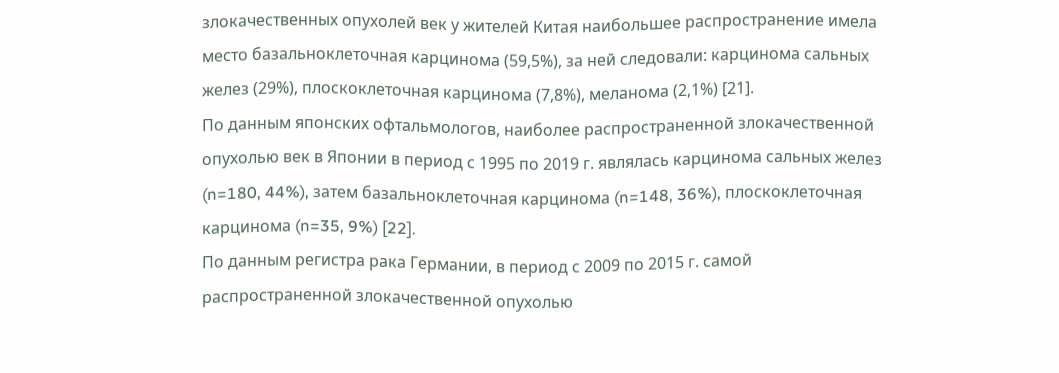злокачественных опухолей век у жителей Китая наибольшее распространение имела место базальноклеточная карцинома (59,5%), за ней следовали: карцинома сальных желез (29%), плоскоклеточная карцинома (7,8%), меланома (2,1%) [21].
По данным японских офтальмологов, наиболее распространенной злокачественной опухолью век в Японии в период с 1995 по 2019 г. являлась карцинома сальных желез (n=180, 44%), затем базальноклеточная карцинома (n=148, 36%), плоскоклеточная карцинома (n=35, 9%) [22].
По данным регистра рака Германии, в период с 2009 по 2015 г. самой распространенной злокачественной опухолью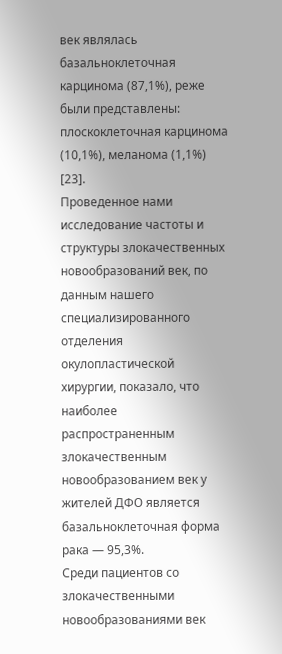век являлась базальноклеточная карцинома (87,1%), реже были представлены: плоскоклеточная карцинома (10,1%), меланома (1,1%) [23].
Проведенное нами исследование частоты и структуры злокачественных новообразований век, по данным нашего специализированного отделения окулопластической хирургии, показало, что наиболее распространенным злокачественным новообразованием век у жителей ДФО является базальноклеточная форма рака — 95,3%.
Среди пациентов со злокачественными новообразованиями век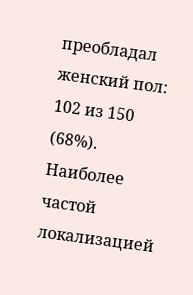преобладал женский пол: 102 из 150 (68%).
Наиболее частой локализацией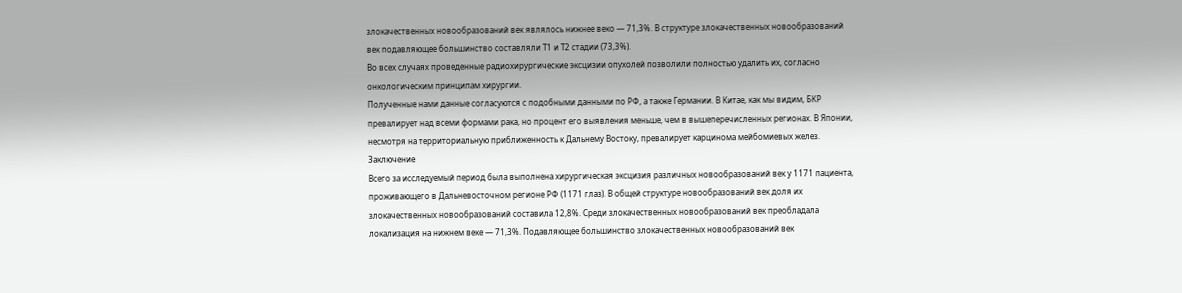злокачественных новообразований век являлось нижнее веко — 71,3%. В структуре злокачественных новообразований век подавляющее большинство составляли Т1 и Т2 стадии (73,3%).
Во всех случаях проведенные радиохирургические эксцизии опухолей позволили полностью удалить их, согласно онкологическим принципам хирургии.
Полученные нами данные согласуются с подобными данными по РФ, а также Германии. В Китае, как мы видим, БКР превалирует над всеми формами рака, но процент его выявления меньше, чем в вышеперечисленных регионах. В Японии, несмотря на территориальную приближенность к Дальнему Востоку, превалирует карцинома мейбомиевых желез.
Заключение
Всего за исследуемый период была выполнена хирургическая эксцизия различных новообразований век у 1171 пациента, проживающего в Дальневосточном регионе РФ (1171 глаз). В общей структуре новообразований век доля их злокачественных новообразований составила 12,8%. Среди злокачественных новообразований век преобладала локализация на нижнем веке — 71,3%. Подавляющее большинство злокачественных новообразований век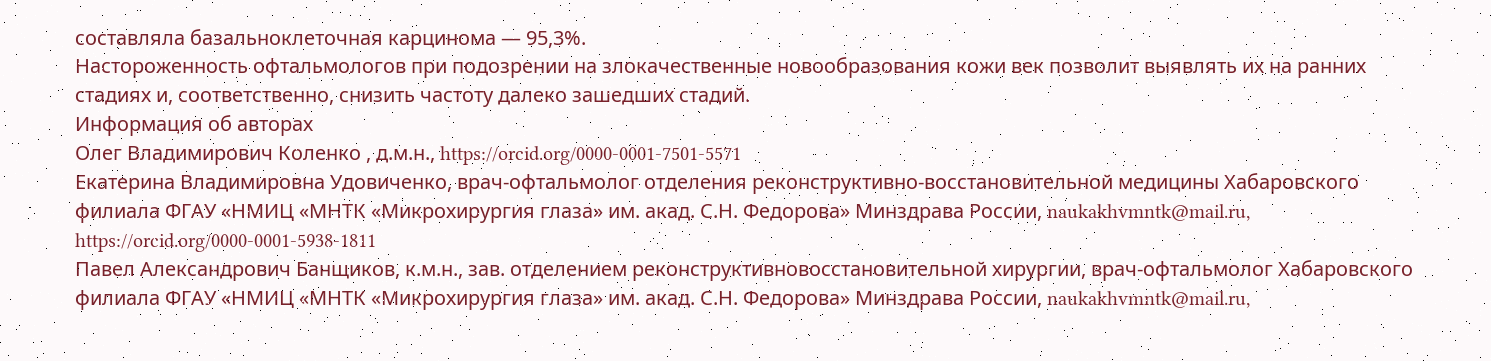составляла базальноклеточная карцинома — 95,3%.
Настороженность офтальмологов при подозрении на злокачественные новообразования кожи век позволит выявлять их на ранних стадиях и, соответственно, снизить частоту далеко зашедших стадий.
Информация об авторах
Олег Владимирович Коленко , д.м.н., https://orcid.org/0000-0001-7501-5571
Екатерина Владимировна Удовиченко, врач-офтальмолог отделения реконструктивно-восстановительной медицины Хабаровского филиала ФГАУ «НМИЦ «МНТК «Микрохирургия глаза» им. акад. С.Н. Федорова» Минздрава России, naukakhvmntk@mail.ru, https://orcid.org/0000-0001-5938-1811
Павел Александрович Банщиков, к.м.н., зав. отделением реконструктивновосстановительной хирургии, врач-офтальмолог Хабаровского филиала ФГАУ «НМИЦ «МНТК «Микрохирургия глаза» им. акад. С.Н. Федорова» Минздрава России, naukakhvmntk@mail.ru,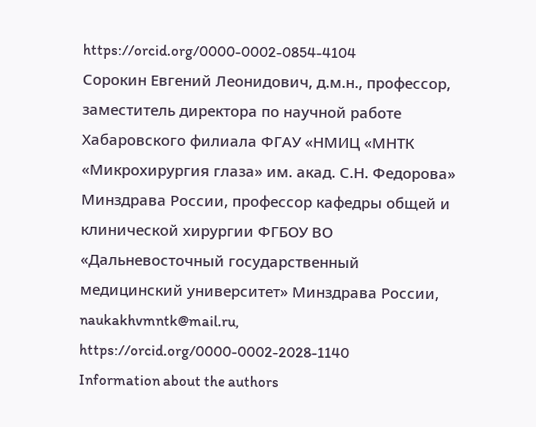https://orcid.org/0000-0002-0854-4104
Сорокин Евгений Леонидович, д.м.н., профессор, заместитель директора по научной работе Хабаровского филиала ФГАУ «НМИЦ «МНТК «Микрохирургия глаза» им. акад. С.Н. Федорова» Минздрава России, профессор кафедры общей и клинической хирургии ФГБОУ ВО «Дальневосточный государственный медицинский университет» Минздрава России, naukakhvmntk@mail.ru, https://orcid.org/0000-0002-2028-1140
Information about the authors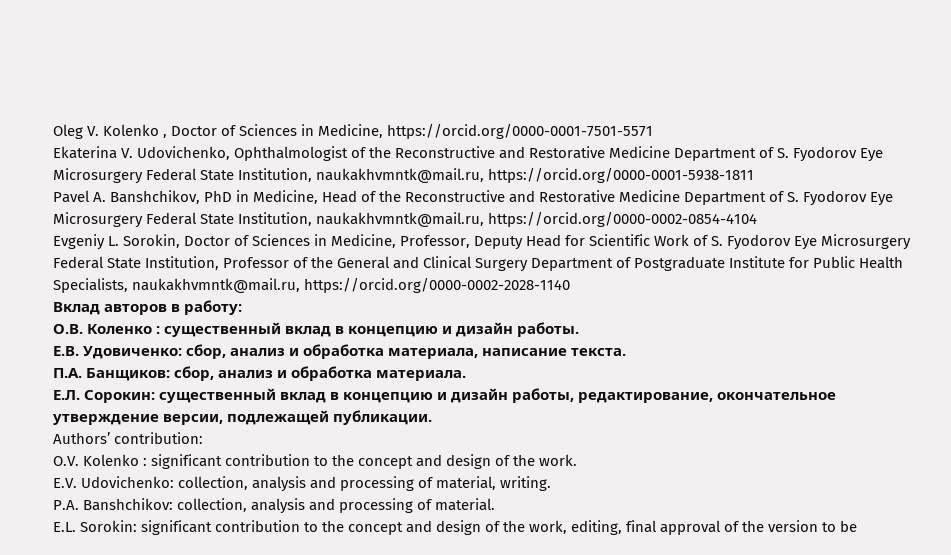Oleg V. Kolenko , Doctor of Sciences in Medicine, https://orcid.org/0000-0001-7501-5571
Ekaterina V. Udovichenko, Ophthalmologist of the Reconstructive and Restorative Medicine Department of S. Fyodorov Eye Microsurgery Federal State Institution, naukakhvmntk@mail.ru, https://orcid.org/0000-0001-5938-1811
Pavel A. Banshchikov, PhD in Medicine, Head of the Reconstructive and Restorative Medicine Department of S. Fyodorov Eye Microsurgery Federal State Institution, naukakhvmntk@mail.ru, https://orcid.org/0000-0002-0854-4104
Evgeniy L. Sorokin, Doctor of Sciences in Medicine, Professor, Deputy Head for Scientific Work of S. Fyodorov Eye Microsurgery Federal State Institution, Professor of the General and Clinical Surgery Department of Postgraduate Institute for Public Health Specialists, naukakhvmntk@mail.ru, https://orcid.org/0000-0002-2028-1140
Вклад авторов в работу:
О.В. Коленко : существенный вклад в концепцию и дизайн работы.
Е.В. Удовиченко: сбор, анализ и обработка материала, написание текста.
П.А. Банщиков: сбор, анализ и обработка материала.
Е.Л. Сорокин: существенный вклад в концепцию и дизайн работы, редактирование, окончательное утверждение версии, подлежащей публикации.
Authors’ contribution:
O.V. Kolenko : significant contribution to the concept and design of the work.
E.V. Udovichenko: collection, analysis and processing of material, writing.
P.A. Banshchikov: collection, analysis and processing of material.
E.L. Sorokin: significant contribution to the concept and design of the work, editing, final approval of the version to be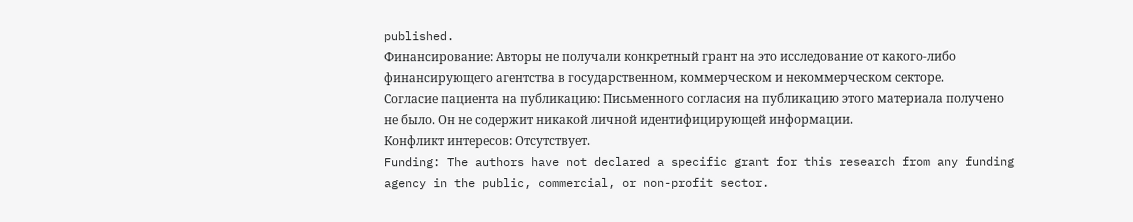published.
Финансирование: Авторы не получали конкретный грант на это исследование от какого-либо финансирующего агентства в государственном, коммерческом и некоммерческом секторе.
Согласие пациента на публикацию: Письменного согласия на публикацию этого материала получено не было. Он не содержит никакой личной идентифицирующей информации.
Конфликт интересов: Отсутствует.
Funding: The authors have not declared a specific grant for this research from any funding agency in the public, commercial, or non-profit sector.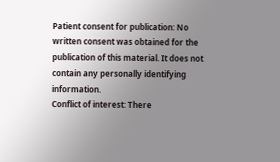Patient consent for publication: No written consent was obtained for the publication of this material. It does not contain any personally identifying information.
Conflict of interest: There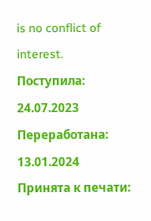is no conflict of interest.
Поступила: 24.07.2023
Переработана: 13.01.2024
Принята к печати: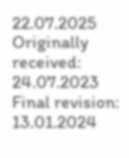22.07.2025
Originally received: 24.07.2023
Final revision: 13.01.2024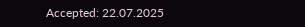Accepted: 22.07.2025